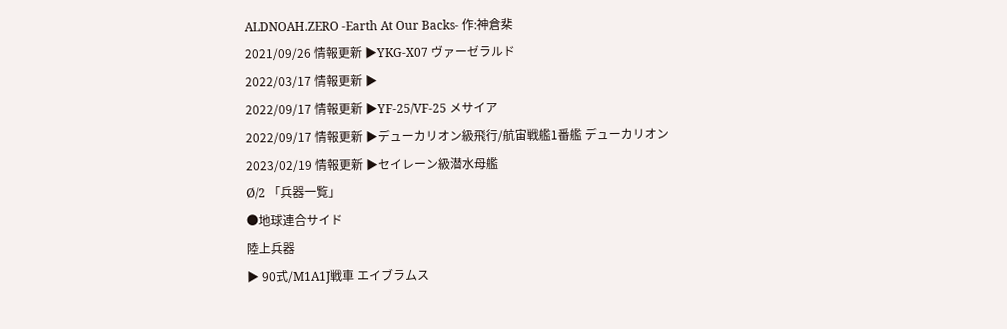ALDNOAH.ZERO -Earth At Our Backs- 作:神倉棐
2021/09/26 情報更新 ▶YKG-X07 ヴァーゼラルド
2022/03/17 情報更新 ▶
2022/09/17 情報更新 ▶YF-25/VF-25 メサイア
2022/09/17 情報更新 ▶デューカリオン級飛行/航宙戦艦1番艦 デューカリオン
2023/02/19 情報更新 ▶セイレーン級潜水母艦
Ø/2 「兵器一覧」
●地球連合サイド
陸上兵器
▶ 90式/M1A1J戦車 エイブラムス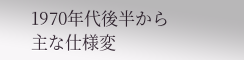1970年代後半から
主な仕様変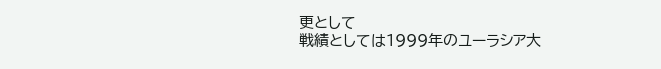更として
戦績としては1999年のユーラシア大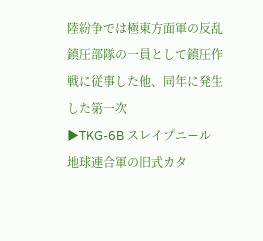陸紛争では極東方面軍の反乱鎮圧部隊の一員として鎮圧作戦に従事した他、同年に発生した第一次
▶TKG-6B スレイプニール
地球連合軍の旧式カタ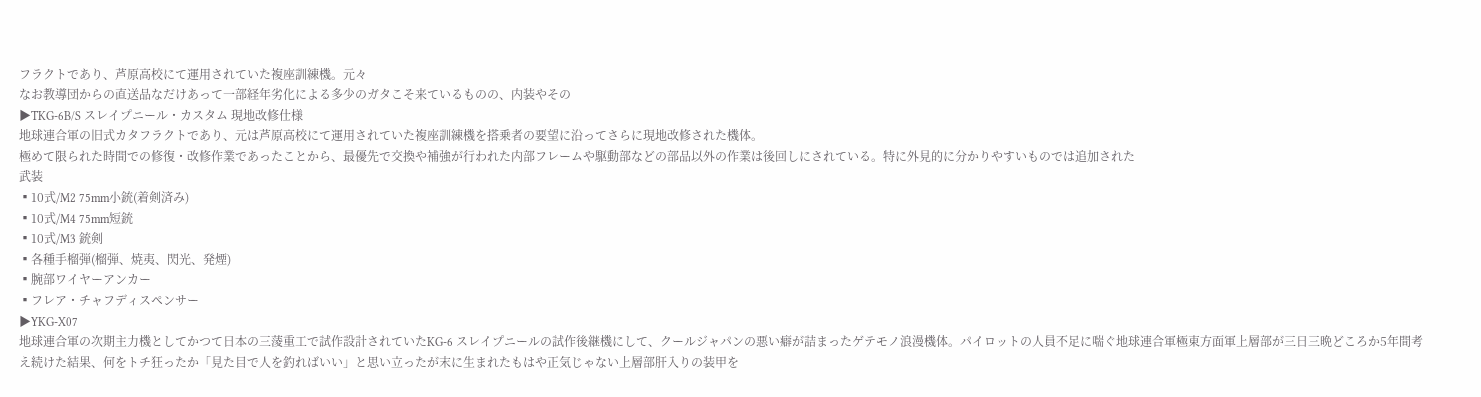フラクトであり、芦原高校にて運用されていた複座訓練機。元々
なお教導団からの直送品なだけあって一部経年劣化による多少のガタこそ来ているものの、内装やその
▶TKG-6B/S スレイプニール・カスタム 現地改修仕様
地球連合軍の旧式カタフラクトであり、元は芦原高校にて運用されていた複座訓練機を搭乗者の要望に沿ってさらに現地改修された機体。
極めて限られた時間での修復・改修作業であったことから、最優先で交換や補強が行われた内部フレームや駆動部などの部品以外の作業は後回しにされている。特に外見的に分かりやすいものでは追加された
武装
▪10式/M2 75mm小銃(着剣済み)
▪10式/M4 75mm短銃
▪10式/M3 銃剣
▪各種手榴弾(榴弾、焼夷、閃光、発煙)
▪腕部ワイヤーアンカー
▪フレア・チャフディスペンサー
▶YKG-X07
地球連合軍の次期主力機としてかつて日本の三蔆重工で試作設計されていたKG-6 スレイプニールの試作後継機にして、クールジャパンの悪い癖が詰まったゲテモノ浪漫機体。パイロットの人員不足に喘ぐ地球連合軍極東方面軍上層部が三日三晩どころか5年間考え続けた結果、何をトチ狂ったか「見た目で人を釣ればいい」と思い立ったが末に生まれたもはや正気じゃない上層部肝入りの装甲を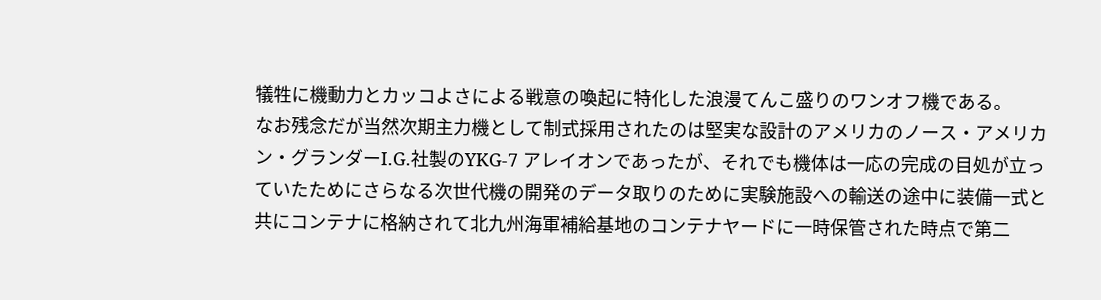犠牲に機動力とカッコよさによる戦意の喚起に特化した浪漫てんこ盛りのワンオフ機である。
なお残念だが当然次期主力機として制式採用されたのは堅実な設計のアメリカのノース・アメリカン・グランダーI.G.社製のYKG-7 アレイオンであったが、それでも機体は一応の完成の目処が立っていたためにさらなる次世代機の開発のデータ取りのために実験施設への輸送の途中に装備一式と共にコンテナに格納されて北九州海軍補給基地のコンテナヤードに一時保管された時点で第二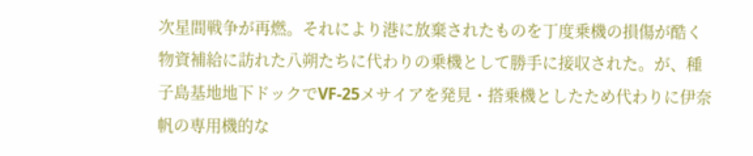次星間戦争が再燃。それにより港に放棄されたものを丁度乗機の損傷が酷く物資補給に訪れた八朔たちに代わりの乗機として勝手に接収された。が、種子島基地地下ドックでVF-25メサイアを発見・搭乗機としたため代わりに伊奈帆の専用機的な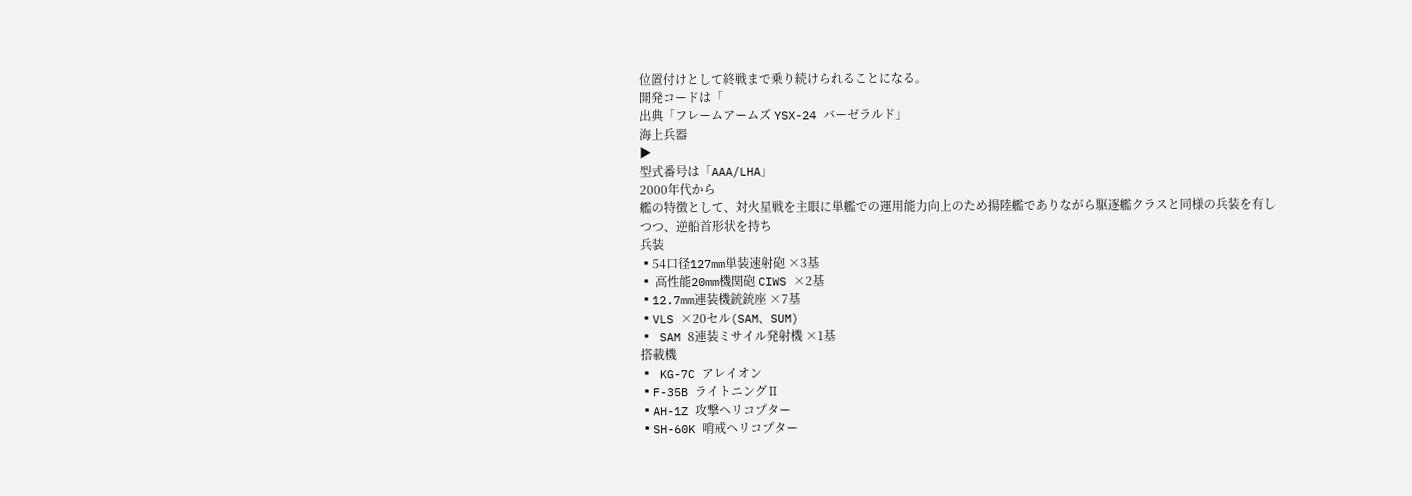位置付けとして終戦まで乗り続けられることになる。
開発コードは「
出典「フレームアームズ YSX-24 バーゼラルド」
海上兵器
▶
型式番号は「AAA/LHA」
2000年代から
艦の特徴として、対火星戦を主眼に単艦での運用能力向上のため揚陸艦でありながら駆逐艦クラスと同様の兵装を有しつつ、逆船首形状を持ち
兵装
▪54口径127mm単装速射砲 ×3基
▪ 高性能20mm機関砲 CIWS ×2基
▪12.7mm連装機銃銃座 ×7基
▪VLS ×20セル(SAM、SUM)
▪ SAM 8連装ミサイル発射機 ×1基
搭載機
▪ KG-7C アレイオン
▪F-35B ライトニングⅡ
▪AH-1Z 攻撃ヘリコプター
▪SH-60K 哨戒ヘリコプター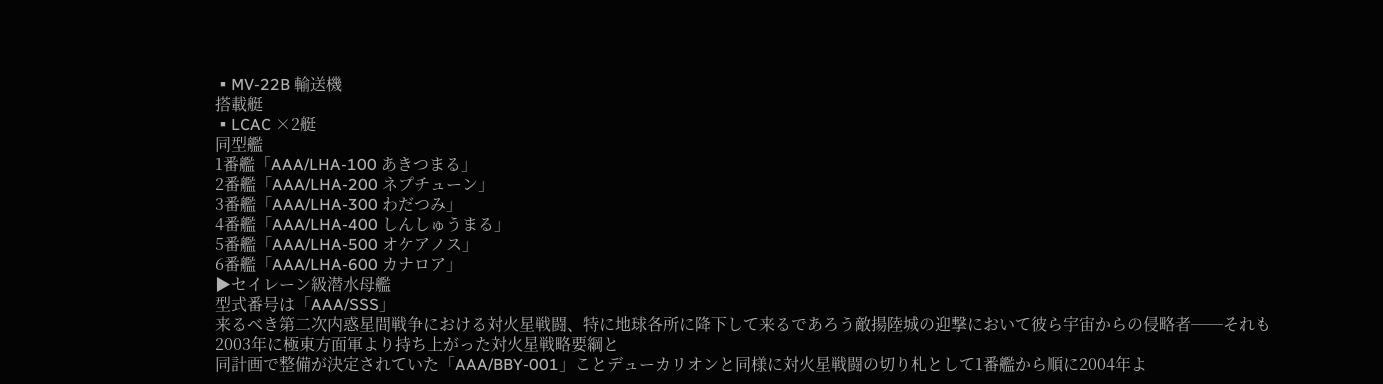▪MV-22B 輸送機
搭載艇
▪LCAC ×2艇
同型艦
1番艦「AAA/LHA-100 あきつまる」
2番艦「AAA/LHA-200 ネプチューン」
3番艦「AAA/LHA-300 わだつみ」
4番艦「AAA/LHA-400 しんしゅうまる」
5番艦「AAA/LHA-500 オケアノス」
6番艦「AAA/LHA-600 カナロア」
▶セイレーン級潜水母艦
型式番号は「AAA/SSS」
来るべき第二次内惑星間戦争における対火星戦闘、特に地球各所に降下して来るであろう敵揚陸城の迎撃において彼ら宇宙からの侵略者──それも
2003年に極東方面軍より持ち上がった対火星戦略要綱と
同計画で整備が決定されていた「AAA/BBY-001」ことデューカリオンと同様に対火星戦闘の切り札として1番艦から順に2004年よ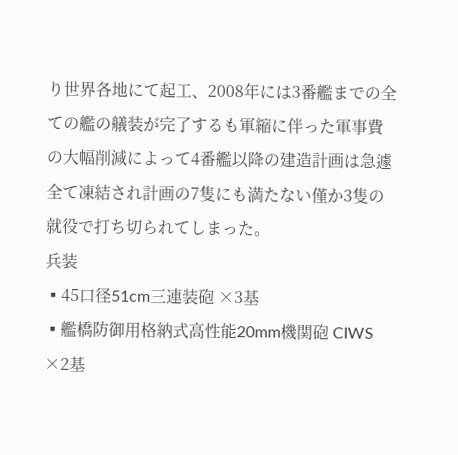り世界各地にて起工、2008年には3番艦までの全ての艦の艤装が完了するも軍縮に伴った軍事費の大幅削減によって4番艦以降の建造計画は急遽全て凍結され計画の7隻にも満たない僅か3隻の就役で打ち切られてしまった。
兵装
▪45口径51cm三連装砲 ×3基
▪艦橋防御用格納式高性能20mm機関砲 CIWS ×2基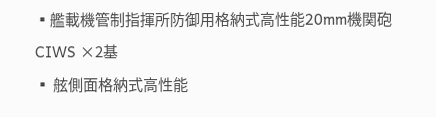▪艦載機管制指揮所防御用格納式高性能20mm機関砲 CIWS ×2基
▪ 舷側面格納式高性能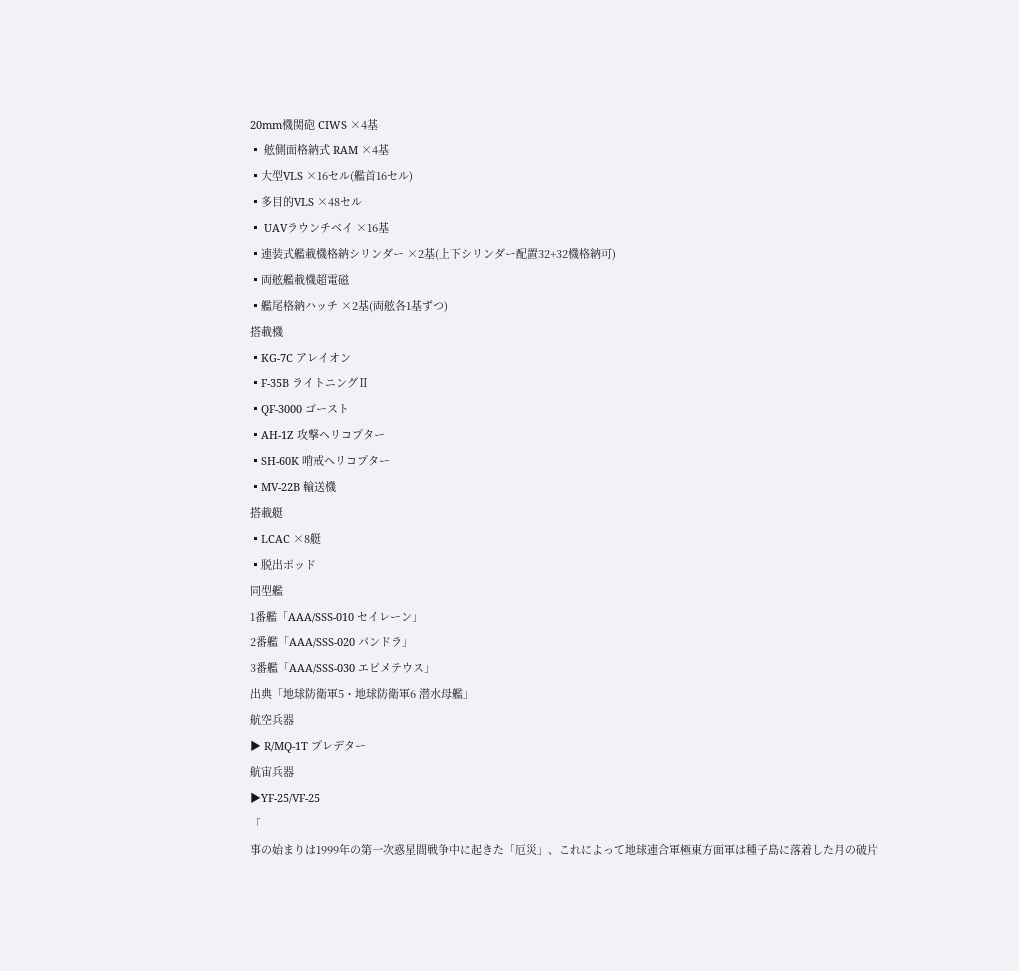20mm機関砲 CIWS ×4基
▪ 舷側面格納式 RAM ×4基
▪大型VLS ×16セル(艦首16セル)
▪多目的VLS ×48セル
▪ UAVラウンチベイ ×16基
▪連装式艦載機格納シリンダー ×2基(上下シリンダー配置32+32機格納可)
▪両舷艦載機超電磁
▪艦尾格納ハッチ ×2基(両舷各1基ずつ)
搭載機
▪KG-7C アレイオン
▪F-35B ライトニングⅡ
▪QF-3000 ゴースト
▪AH-1Z 攻撃ヘリコプター
▪SH-60K 哨戒ヘリコプター
▪MV-22B 輸送機
搭載艇
▪LCAC ×8艇
▪脱出ポッド
同型艦
1番艦「AAA/SSS-010 セイレーン」
2番艦「AAA/SSS-020 パンドラ」
3番艦「AAA/SSS-030 エピメテウス」
出典「地球防衛軍5・地球防衛軍6 潜水母艦」
航空兵器
▶ R/MQ-1T プレデター
航宙兵器
▶YF-25/VF-25
「
事の始まりは1999年の第一次惑星間戦争中に起きた「厄災」、これによって地球連合軍極東方面軍は種子島に落着した月の破片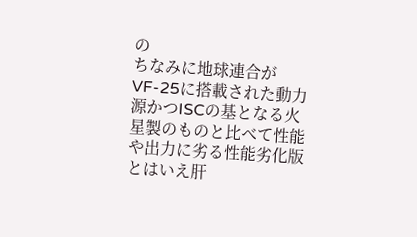の
ちなみに地球連合がVF-25に搭載された動力源かつISCの基となる火星製のものと比べて性能や出力に劣る性能劣化版とはいえ肝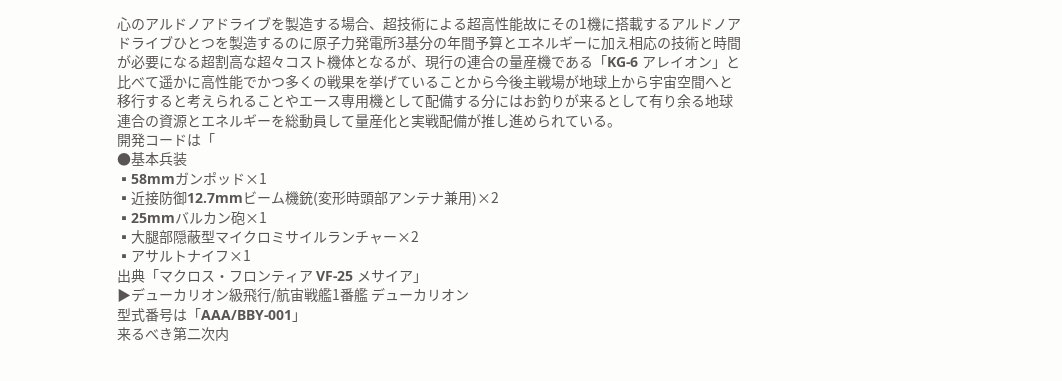心のアルドノアドライブを製造する場合、超技術による超高性能故にその1機に搭載するアルドノアドライブひとつを製造するのに原子力発電所3基分の年間予算とエネルギーに加え相応の技術と時間が必要になる超割高な超々コスト機体となるが、現行の連合の量産機である「KG-6 アレイオン」と比べて遥かに高性能でかつ多くの戦果を挙げていることから今後主戦場が地球上から宇宙空間へと移行すると考えられることやエース専用機として配備する分にはお釣りが来るとして有り余る地球連合の資源とエネルギーを総動員して量産化と実戦配備が推し進められている。
開発コードは「
●基本兵装
▪58mmガンポッド×1
▪近接防御12.7mmビーム機銃(変形時頭部アンテナ兼用)×2
▪25mmバルカン砲×1
▪大腿部隠蔽型マイクロミサイルランチャー×2
▪アサルトナイフ×1
出典「マクロス・フロンティア VF-25 メサイア」
▶デューカリオン級飛行/航宙戦艦1番艦 デューカリオン
型式番号は「AAA/BBY-001」
来るべき第二次内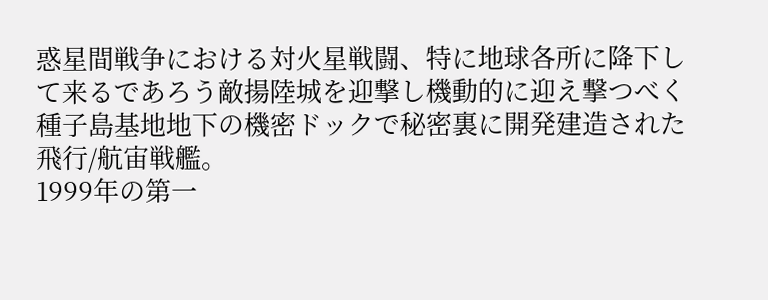惑星間戦争における対火星戦闘、特に地球各所に降下して来るであろう敵揚陸城を迎撃し機動的に迎え撃つべく種子島基地地下の機密ドックで秘密裏に開発建造された飛行/航宙戦艦。
1999年の第一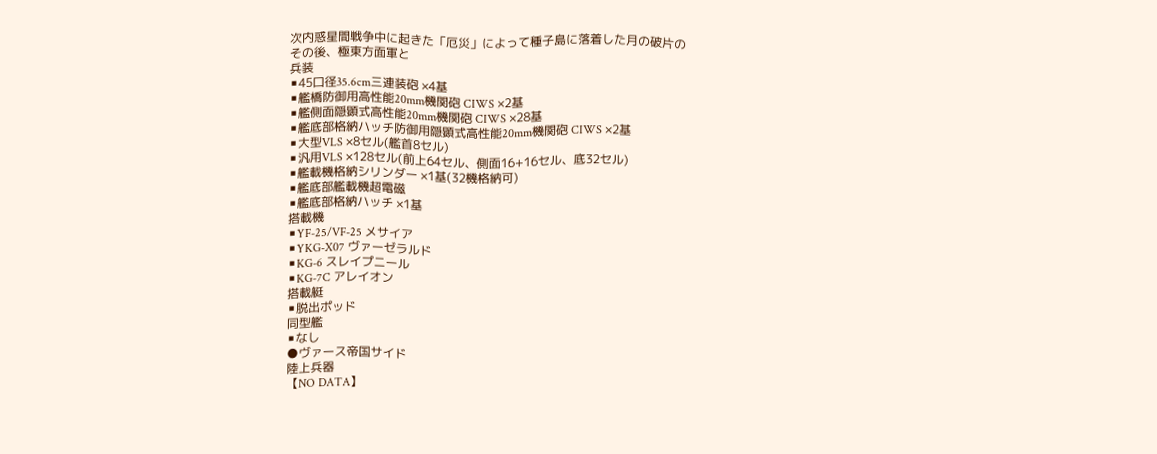次内惑星間戦争中に起きた「厄災」によって種子島に落着した月の破片の
その後、極東方面軍と
兵装
▪45口径35.6cm三連装砲 ×4基
▪艦橋防御用高性能20mm機関砲 CIWS ×2基
▪艦側面隠顕式高性能20mm機関砲 CIWS ×28基
▪艦底部格納ハッチ防御用隠顕式高性能20mm機関砲 CIWS ×2基
▪大型VLS ×8セル(艦首8セル)
▪汎用VLS ×128セル(前上64セル、側面16+16セル、底32セル)
▪艦載機格納シリンダー ×1基(32機格納可)
▪艦底部艦載機超電磁
▪艦底部格納ハッチ ×1基
搭載機
▪YF-25/VF-25 メサイア
▪YKG-X07 ヴァーゼラルド
▪KG-6 スレイプニール
▪KG-7C アレイオン
搭載艇
▪脱出ポッド
同型艦
▪なし
●ヴァース帝国サイド
陸上兵器
【NO DATA】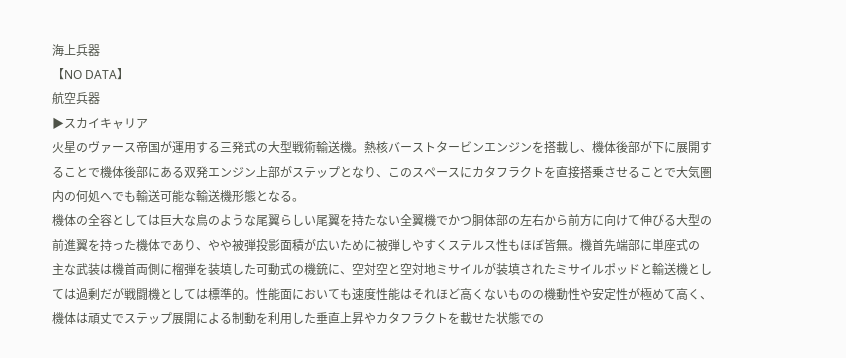海上兵器
【NO DATA】
航空兵器
▶スカイキャリア
火星のヴァース帝国が運用する三発式の大型戦術輸送機。熱核バーストタービンエンジンを搭載し、機体後部が下に展開することで機体後部にある双発エンジン上部がステップとなり、このスペースにカタフラクトを直接搭乗させることで大気圏内の何処へでも輸送可能な輸送機形態となる。
機体の全容としては巨大な鳥のような尾翼らしい尾翼を持たない全翼機でかつ胴体部の左右から前方に向けて伸びる大型の前進翼を持った機体であり、やや被弾投影面積が広いために被弾しやすくステルス性もほぼ皆無。機首先端部に単座式の
主な武装は機首両側に榴弾を装填した可動式の機銃に、空対空と空対地ミサイルが装填されたミサイルポッドと輸送機としては過剰だが戦闘機としては標準的。性能面においても速度性能はそれほど高くないものの機動性や安定性が極めて高く、機体は頑丈でステップ展開による制動を利用した垂直上昇やカタフラクトを載せた状態での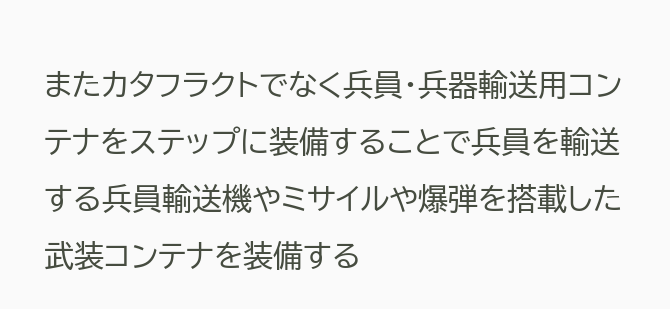またカタフラクトでなく兵員・兵器輸送用コンテナをステップに装備することで兵員を輸送する兵員輸送機やミサイルや爆弾を搭載した武装コンテナを装備する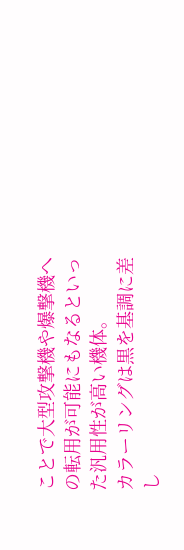ことで大型攻撃機や爆撃機への転用が可能にもなるといった汎用性が高い機体。
カラーリングは黒を基調に差し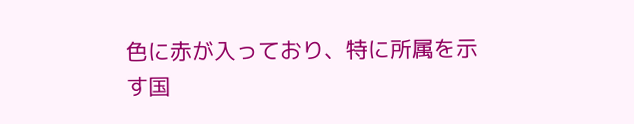色に赤が入っており、特に所属を示す国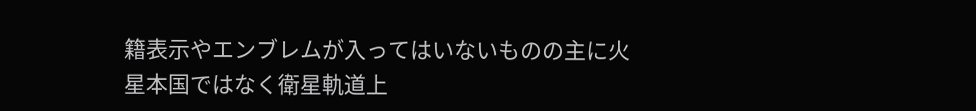籍表示やエンブレムが入ってはいないものの主に火星本国ではなく衛星軌道上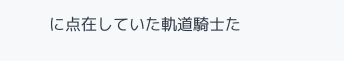に点在していた軌道騎士た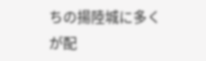ちの揚陸城に多くが配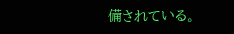備されている。